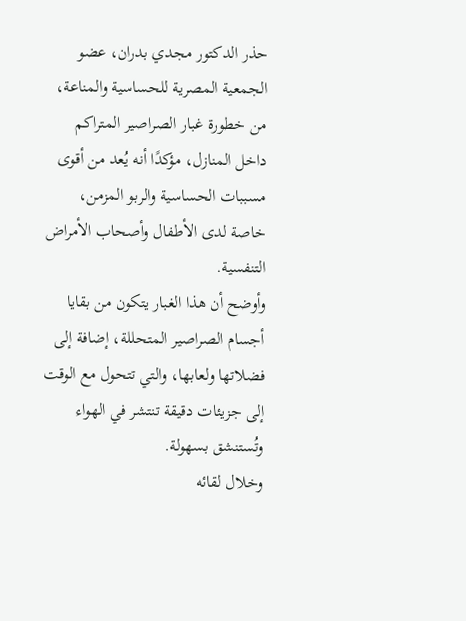حذر الدكتور مجدي بدران، عضو الجمعية المصرية للحساسية والمناعة، من خطورة غبار الصراصير المتراكم داخل المنازل، مؤكدًا أنه يُعد من أقوى مسببات الحساسية والربو المزمن، خاصة لدى الأطفال وأصحاب الأمراض التنفسية.
وأوضح أن هذا الغبار يتكون من بقايا أجسام الصراصير المتحللة، إضافة إلى فضلاتها ولعابها، والتي تتحول مع الوقت إلى جزيئات دقيقة تنتشر في الهواء وتُستنشق بسهولة.
وخلال لقائه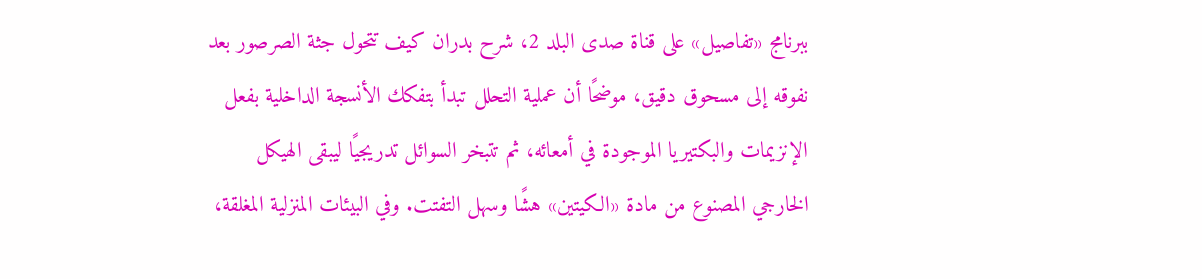ببرنامج «تفاصيل» على قناة صدى البلد 2، شرح بدران كيف تتحول جثة الصرصور بعد نفوقه إلى مسحوق دقيق، موضحًا أن عملية التحلل تبدأ بتفكك الأنسجة الداخلية بفعل الإنزيمات والبكتيريا الموجودة في أمعائه، ثم تتبخر السوائل تدريجيًا ليبقى الهيكل الخارجي المصنوع من مادة «الكيتين» هشًا وسهل التفتت. وفي البيئات المنزلية المغلقة،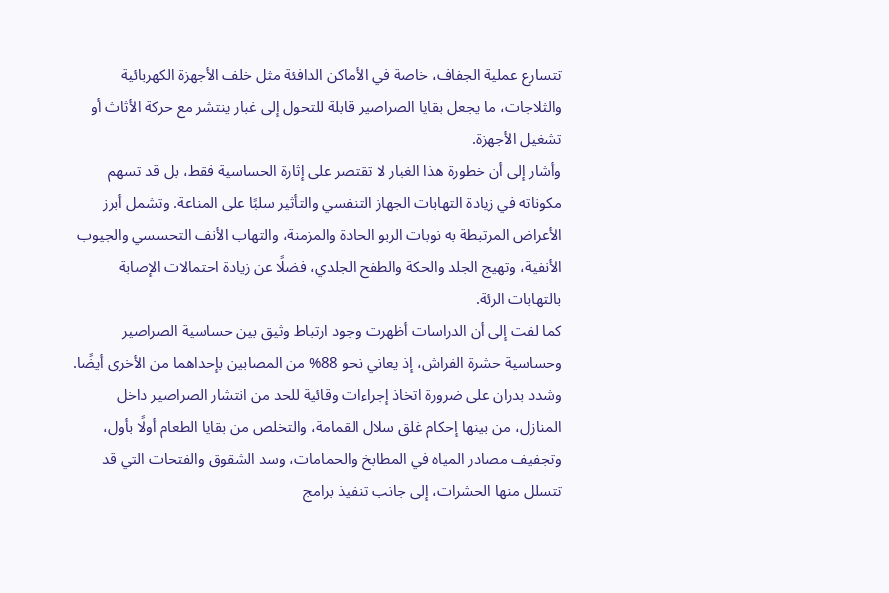تتسارع عملية الجفاف، خاصة في الأماكن الدافئة مثل خلف الأجهزة الكهربائية والثلاجات، ما يجعل بقايا الصراصير قابلة للتحول إلى غبار ينتشر مع حركة الأثاث أو تشغيل الأجهزة.
وأشار إلى أن خطورة هذا الغبار لا تقتصر على إثارة الحساسية فقط، بل قد تسهم مكوناته في زيادة التهابات الجهاز التنفسي والتأثير سلبًا على المناعة. وتشمل أبرز الأعراض المرتبطة به نوبات الربو الحادة والمزمنة، والتهاب الأنف التحسسي والجيوب الأنفية، وتهيج الجلد والحكة والطفح الجلدي، فضلًا عن زيادة احتمالات الإصابة بالتهابات الرئة.
كما لفت إلى أن الدراسات أظهرت وجود ارتباط وثيق بين حساسية الصراصير وحساسية حشرة الفراش، إذ يعاني نحو 88% من المصابين بإحداهما من الأخرى أيضًا.
وشدد بدران على ضرورة اتخاذ إجراءات وقائية للحد من انتشار الصراصير داخل المنازل، من بينها إحكام غلق سلال القمامة، والتخلص من بقايا الطعام أولًا بأول، وتجفيف مصادر المياه في المطابخ والحمامات، وسد الشقوق والفتحات التي قد تتسلل منها الحشرات، إلى جانب تنفيذ برامج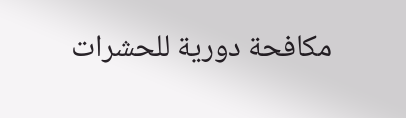مكافحة دورية للحشرات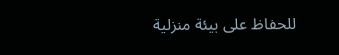للحفاظ على بيئة منزلية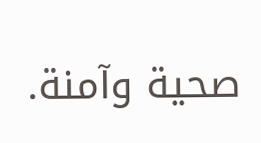صحية وآمنة.